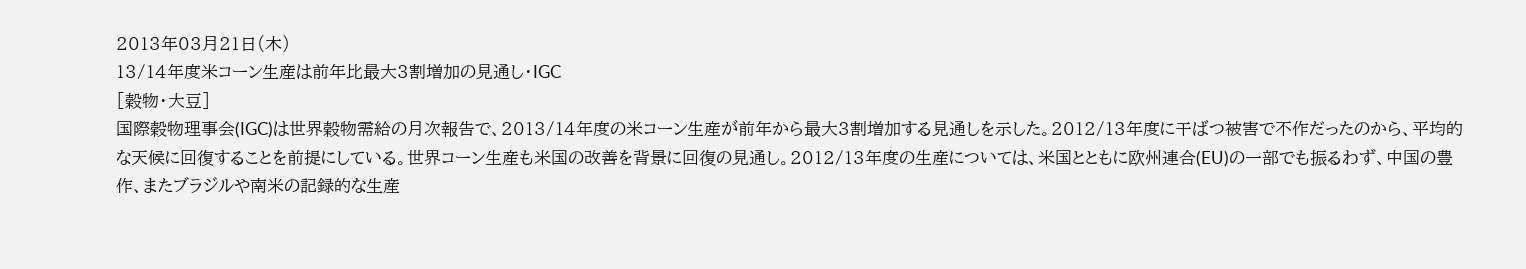2013年03月21日(木)
13/14年度米コーン生産は前年比最大3割増加の見通し・IGC
[穀物・大豆]
国際穀物理事会(IGC)は世界穀物需給の月次報告で、2013/14年度の米コーン生産が前年から最大3割増加する見通しを示した。2012/13年度に干ばつ被害で不作だったのから、平均的な天候に回復することを前提にしている。世界コーン生産も米国の改善を背景に回復の見通し。2012/13年度の生産については、米国とともに欧州連合(EU)の一部でも振るわず、中国の豊作、またブラジルや南米の記録的な生産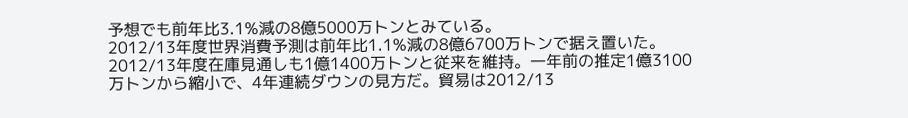予想でも前年比3.1%減の8億5000万トンとみている。
2012/13年度世界消費予測は前年比1.1%減の8億6700万トンで据え置いた。2012/13年度在庫見通しも1億1400万トンと従来を維持。一年前の推定1億3100万トンから縮小で、4年連続ダウンの見方だ。貿易は2012/13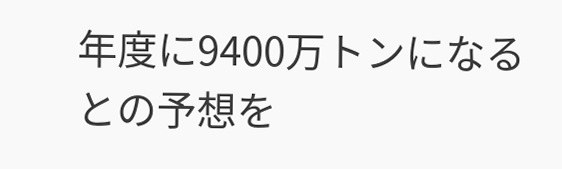年度に9400万トンになるとの予想を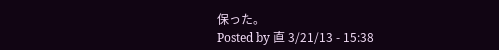保った。
Posted by 直 3/21/13 - 15:38